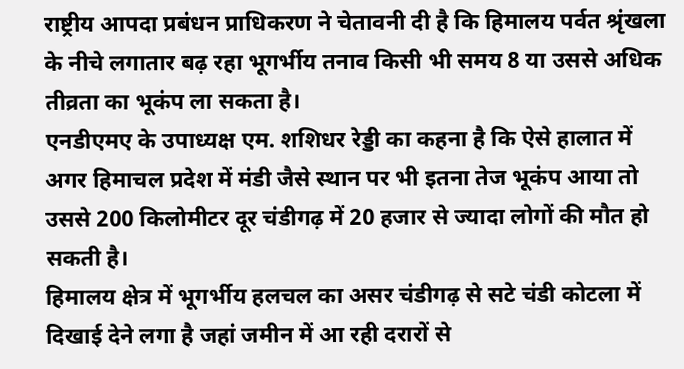राष्ट्रीय आपदा प्रबंधन प्राधिकरण ने चेतावनी दी है कि हिमालय पर्वत श्रृंखला के नीचे लगातार बढ़ रहा भूगर्भीय तनाव किसी भी समय 8 या उससे अधिक तीव्रता का भूकंप ला सकता है।
एनडीएमए के उपाध्यक्ष एम. शशिधर रेड्डी का कहना है कि ऐसे हालात में अगर हिमाचल प्रदेश में मंडी जैसे स्थान पर भी इतना तेज भूकंप आया तो उससे 200 किलोमीटर दूर चंडीगढ़ में 20 हजार से ज्यादा लोगों की मौत हो सकती है।
हिमालय क्षेत्र में भूगर्भीय हलचल का असर चंडीगढ़ से सटे चंडी कोटला में दिखाई देने लगा है जहां जमीन में आ रही दरारों से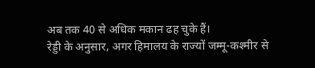अब तक 40 से अधिक मकान ढह चुके हैं।
रेड्डी के अनुसार, अगर हिमालय के राज्यों जम्मू-कश्मीर से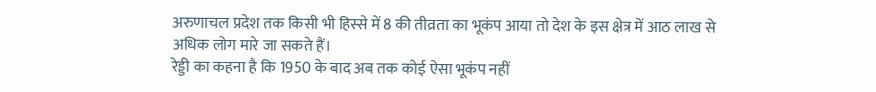अरुणाचल प्रदेश तक किसी भी हिस्से में 8 की तीव्रता का भूकंप आया तो देश के इस क्षेत्र में आठ लाख से अधिक लोग मारे जा सकते हैं।
रेड्डी का कहना है कि 1950 के बाद अब तक कोई ऐसा भूकंप नहीं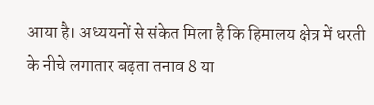आया है। अध्ययनों से संकेत मिला है कि हिमालय क्षेत्र में धरती के नीचे लगातार बढ़ता तनाव 8 या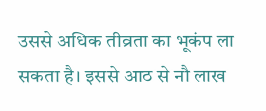उससे अधिक तीव्रता का भूकंप ला सकता है। इससे आठ से नौ लाख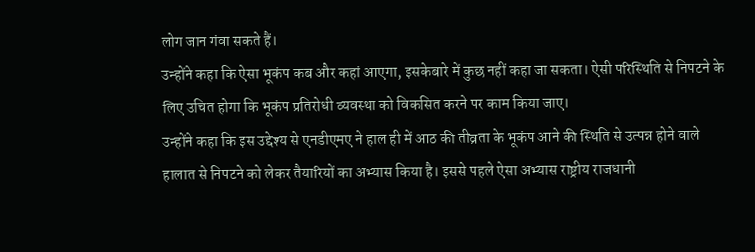लोग जान गंवा सकते हैं।
उन्होंने कहा कि ऐसा भूकंप कब और कहां आएगा, इसकेबारे में कुछ नहीं कहा जा सकता। ऐसी परिस्थिति से निपटने के लिए उचित होगा कि भूकंप प्रतिरोधी व्यवस्था को विकसित करने पर काम किया जाए।
उन्होंने कहा कि इस उद्देश्य से एनडीएमए ने हाल ही में आठ की तीव्रता के भूकंप आने की स्थिति से उत्पन्न होने वाले हालात से निपटने को लेकर तैयारियों का अभ्यास किया है। इससे पहले ऐसा अभ्यास राष्ट्रीय राजधानी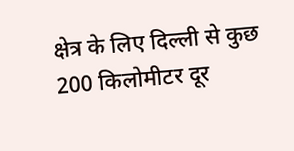क्षेत्र के लिए दिल्ली से कुछ 200 किलोमीटर दूर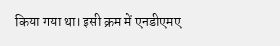किया गया था। इसी क्रम में एनडीएमए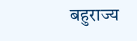बहुराज्य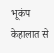भूकंप केहालात से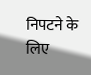निपटने के लिए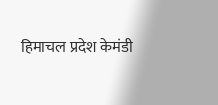हिमाचल प्रदेश केमंडी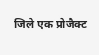जिले एक प्रोजैक्ट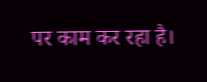पर काम कर रहा है।